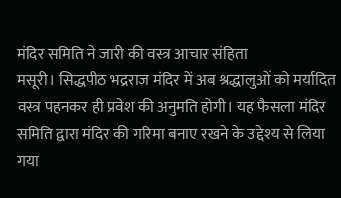मंदिर समिति ने जारी की वस्त्र आचार संहिता
मसूरी। सिद्धपीठ भद्रराज मंदिर में अब श्रद्धालुओं को मर्यादित वस्त्र पहनकर ही प्रवेश की अनुमति होगी। यह फैसला मंदिर समिति द्वारा मंदिर की गरिमा बनाए रखने के उद्देश्य से लिया गया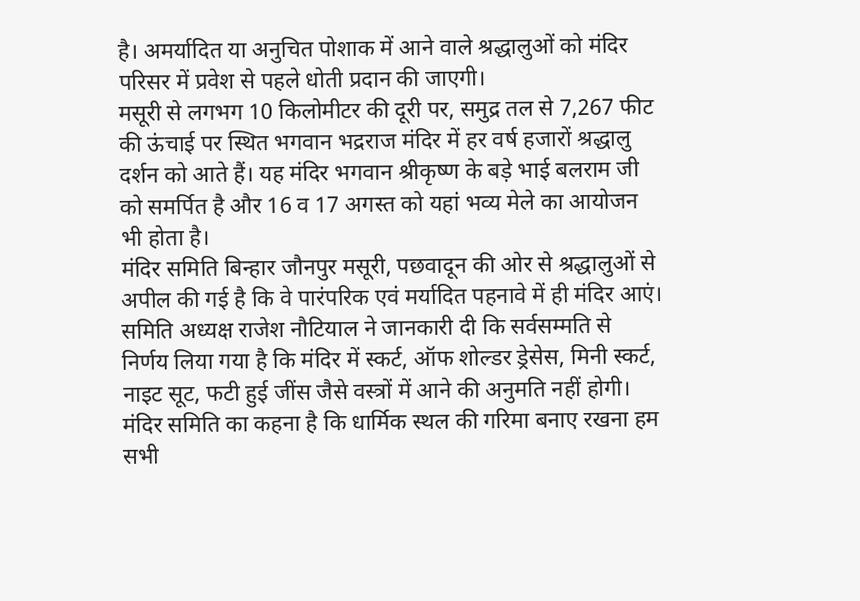है। अमर्यादित या अनुचित पोशाक में आने वाले श्रद्धालुओं को मंदिर परिसर में प्रवेश से पहले धोती प्रदान की जाएगी।
मसूरी से लगभग 10 किलोमीटर की दूरी पर, समुद्र तल से 7,267 फीट की ऊंचाई पर स्थित भगवान भद्रराज मंदिर में हर वर्ष हजारों श्रद्धालु दर्शन को आते हैं। यह मंदिर भगवान श्रीकृष्ण के बड़े भाई बलराम जी को समर्पित है और 16 व 17 अगस्त को यहां भव्य मेले का आयोजन भी होता है।
मंदिर समिति बिन्हार जौनपुर मसूरी, पछवादून की ओर से श्रद्धालुओं से अपील की गई है कि वे पारंपरिक एवं मर्यादित पहनावे में ही मंदिर आएं। समिति अध्यक्ष राजेश नौटियाल ने जानकारी दी कि सर्वसम्मति से निर्णय लिया गया है कि मंदिर में स्कर्ट, ऑफ शोल्डर ड्रेसेस, मिनी स्कर्ट, नाइट सूट, फटी हुई जींस जैसे वस्त्रों में आने की अनुमति नहीं होगी। मंदिर समिति का कहना है कि धार्मिक स्थल की गरिमा बनाए रखना हम सभी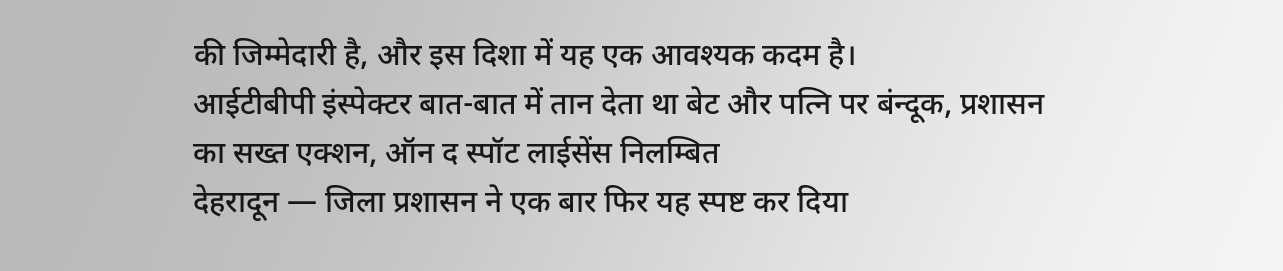की जिम्मेदारी है, और इस दिशा में यह एक आवश्यक कदम है।
आईटीबीपी इंस्पेक्टर बात-बात में तान देता था बेट और पत्नि पर बंन्दूक, प्रशासन का सख्त एक्शन, ऑन द स्पॉट लाईसेंस निलम्बित
देहरादून — जिला प्रशासन ने एक बार फिर यह स्पष्ट कर दिया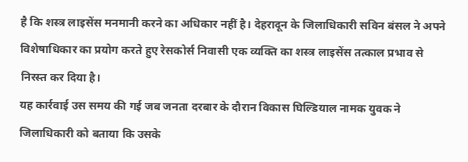है कि शस्त्र लाइसेंस मनमानी करने का अधिकार नहीं है। देहरादून के जिलाधिकारी सविन बंसल ने अपने विशेषाधिकार का प्रयोग करते हुए रेसकोर्स निवासी एक व्यक्ति का शस्त्र लाइसेंस तत्काल प्रभाव से निरस्त कर दिया है।
यह कार्रवाई उस समय की गई जब जनता दरबार के दौरान विकास घिल्डियाल नामक युवक ने जिलाधिकारी को बताया कि उसके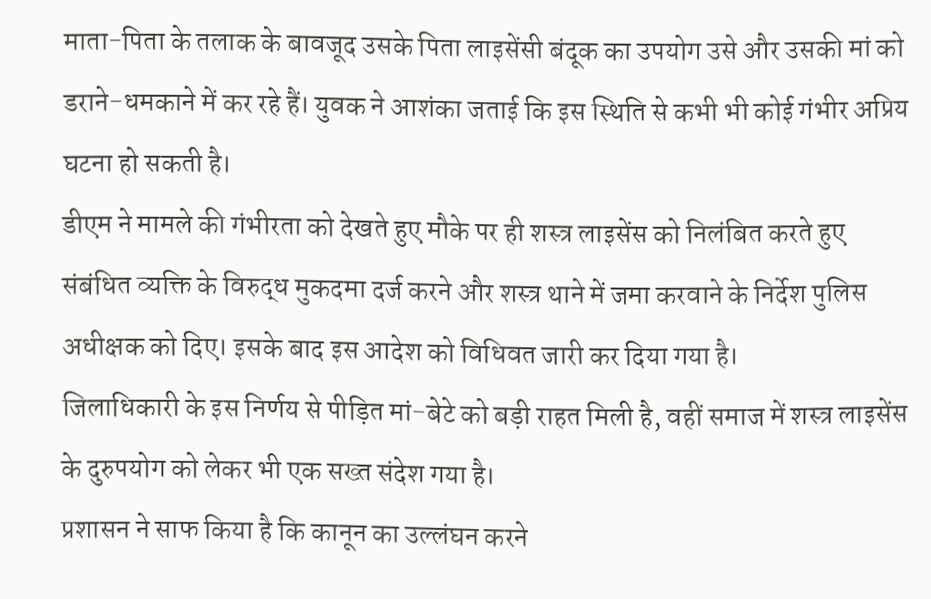माता-पिता के तलाक के बावजूद उसके पिता लाइसेंसी बंदूक का उपयोग उसे और उसकी मां को डराने-धमकाने में कर रहे हैं। युवक ने आशंका जताई कि इस स्थिति से कभी भी कोई गंभीर अप्रिय घटना हो सकती है।
डीएम ने मामले की गंभीरता को देखते हुए मौके पर ही शस्त्र लाइसेंस को निलंबित करते हुए संबंधित व्यक्ति के विरुद्ध मुकदमा दर्ज करने और शस्त्र थाने में जमा करवाने के निर्देश पुलिस अधीक्षक को दिए। इसके बाद इस आदेश को विधिवत जारी कर दिया गया है।
जिलाधिकारी के इस निर्णय से पीड़ित मां-बेटे को बड़ी राहत मिली है, वहीं समाज में शस्त्र लाइसेंस के दुरुपयोग को लेकर भी एक सख्त संदेश गया है।
प्रशासन ने साफ किया है कि कानून का उल्लंघन करने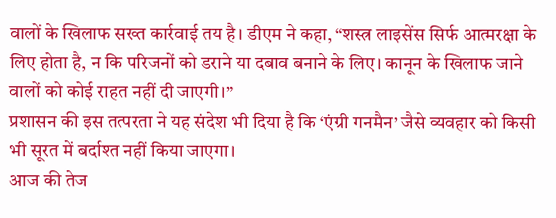वालों के खिलाफ सख्त कार्रवाई तय है। डीएम ने कहा, “शस्त्र लाइसेंस सिर्फ आत्मरक्षा के लिए होता है, न कि परिजनों को डराने या दबाव बनाने के लिए। कानून के खिलाफ जाने वालों को कोई राहत नहीं दी जाएगी।”
प्रशासन की इस तत्परता ने यह संदेश भी दिया है कि ‘एंग्री गनमैन’ जैसे व्यवहार को किसी भी सूरत में बर्दाश्त नहीं किया जाएगा।
आज की तेज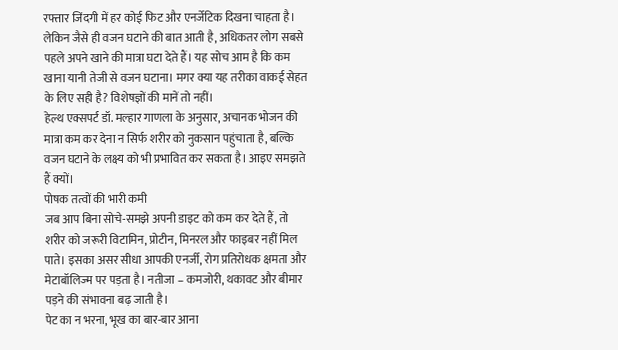रफ्तार जिंदगी में हर कोई फिट और एनर्जेटिक दिखना चाहता है। लेकिन जैसे ही वजन घटाने की बात आती है, अधिकतर लोग सबसे पहले अपने खाने की मात्रा घटा देते हैं। यह सोच आम है कि कम खाना यानी तेजी से वजन घटाना। मगर क्या यह तरीका वाकई सेहत के लिए सही है? विशेषज्ञों की मानें तो नहीं।
हेल्थ एक्सपर्ट डॉ. मल्हार गाणला के अनुसार, अचानक भोजन की मात्रा कम कर देना न सिर्फ शरीर को नुकसान पहुंचाता है, बल्कि वजन घटाने के लक्ष्य को भी प्रभावित कर सकता है। आइए समझते हैं क्यों।
पोषक तत्वों की भारी कमी
जब आप बिना सोचे-समझे अपनी डाइट को कम कर देते हैं, तो शरीर को जरूरी विटामिन, प्रोटीन, मिनरल और फाइबर नहीं मिल पाते। इसका असर सीधा आपकी एनर्जी, रोग प्रतिरोधक क्षमता और मेटाबॉलिज्म पर पड़ता है। नतीजा – कमजोरी, थकावट और बीमार पड़ने की संभावना बढ़ जाती है।
पेट का न भरना, भूख का बार-बार आना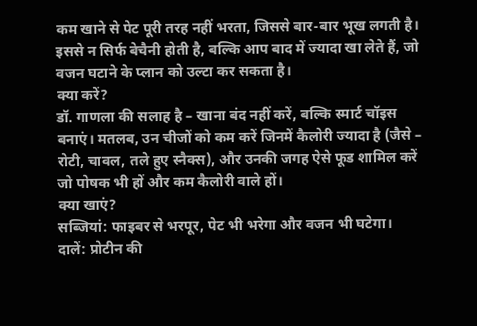कम खाने से पेट पूरी तरह नहीं भरता, जिससे बार-बार भूख लगती है। इससे न सिर्फ बेचैनी होती है, बल्कि आप बाद में ज्यादा खा लेते हैं, जो वजन घटाने के प्लान को उल्टा कर सकता है।
क्या करें?
डॉ. गाणला की सलाह है – खाना बंद नहीं करें, बल्कि स्मार्ट चॉइस बनाएं। मतलब, उन चीजों को कम करें जिनमें कैलोरी ज्यादा है (जैसे – रोटी, चावल, तले हुए स्नैक्स), और उनकी जगह ऐसे फूड शामिल करें जो पोषक भी हों और कम कैलोरी वाले हों।
क्या खाएं?
सब्जियां: फाइबर से भरपूर, पेट भी भरेगा और वजन भी घटेगा।
दालें: प्रोटीन की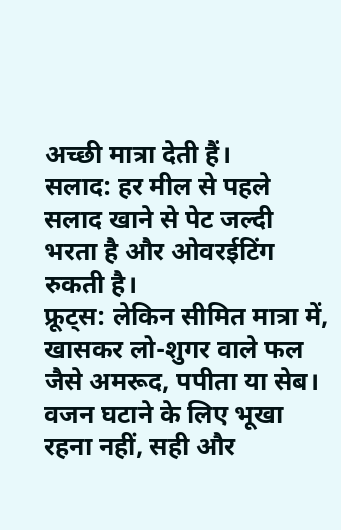अच्छी मात्रा देती हैं।
सलाद: हर मील से पहले सलाद खाने से पेट जल्दी भरता है और ओवरईटिंग रुकती है।
फ्रूट्स: लेकिन सीमित मात्रा में, खासकर लो-शुगर वाले फल जैसे अमरूद, पपीता या सेब।
वजन घटाने के लिए भूखा रहना नहीं, सही और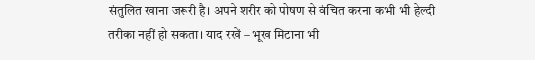संतुलित खाना जरूरी है। अपने शरीर को पोषण से वंचित करना कभी भी हेल्दी तरीका नहीं हो सकता। याद रखें – भूख मिटाना भी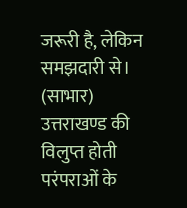जरूरी है, लेकिन समझदारी से।
(साभार)
उत्तराखण्ड की विलुप्त होती परंपराओं के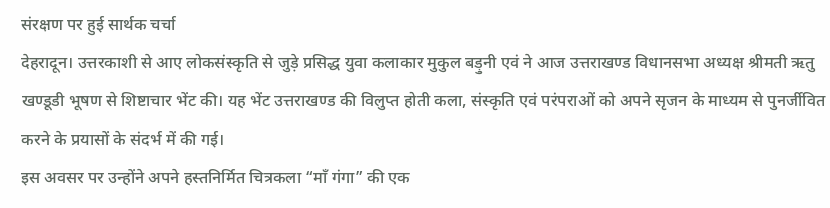संरक्षण पर हुई सार्थक चर्चा
देहरादून। उत्तरकाशी से आए लोकसंस्कृति से जुड़े प्रसिद्ध युवा कलाकार मुकुल बड़ुनी एवं ने आज उत्तराखण्ड विधानसभा अध्यक्ष श्रीमती ऋतु खण्डूडी भूषण से शिष्टाचार भेंट की। यह भेंट उत्तराखण्ड की विलुप्त होती कला, संस्कृति एवं परंपराओं को अपने सृजन के माध्यम से पुनर्जीवित करने के प्रयासों के संदर्भ में की गई।
इस अवसर पर उन्होंने अपने हस्तनिर्मित चित्रकला “माँ गंगा” की एक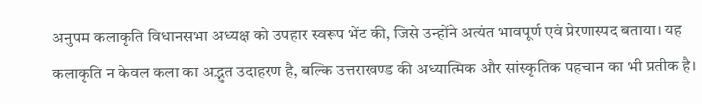अनुपम कलाकृति विधानसभा अध्यक्ष को उपहार स्वरूप भेंट की, जिसे उन्होंने अत्यंत भावपूर्ण एवं प्रेरणास्पद बताया। यह कलाकृति न केवल कला का अद्भुत उदाहरण है, बल्कि उत्तराखण्ड की अध्यात्मिक और सांस्कृतिक पहचान का भी प्रतीक है।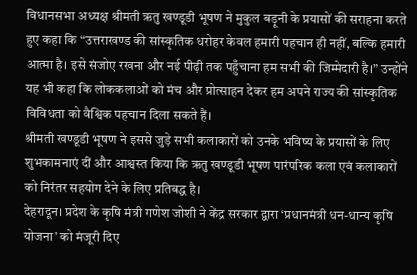विधानसभा अध्यक्ष श्रीमती ऋतु खण्डूडी भूषण ने मुकुल बड़ूनी के प्रयासों की सराहना करते हुए कहा कि “उत्तराखण्ड की सांस्कृतिक धरोहर केवल हमारी पहचान ही नहीं, बल्कि हमारी आत्मा है। इसे संजोए रखना और नई पीढ़ी तक पहुँचाना हम सभी की जिम्मेदारी है।” उन्होंने यह भी कहा कि लोककलाओं को मंच और प्रोत्साहन देकर हम अपने राज्य की सांस्कृतिक विविधता को वैश्विक पहचान दिला सकते हैं।
श्रीमती खण्डूडी भूषण ने इससे जुड़े सभी कलाकारों को उनके भविष्य के प्रयासों के लिए शुभकामनाएं दीं और आश्वस्त किया कि ऋतु खण्डूडी भूषण पारंपरिक कला एवं कलाकारों को निरंतर सहयोग देने के लिए प्रतिबद्ध है।
देहरादून। प्रदेश के कृषि मंत्री गणेश जोशी ने केंद्र सरकार द्वारा ‘प्रधानमंत्री धन-धान्य कृषि योजना’ को मंजूरी दिए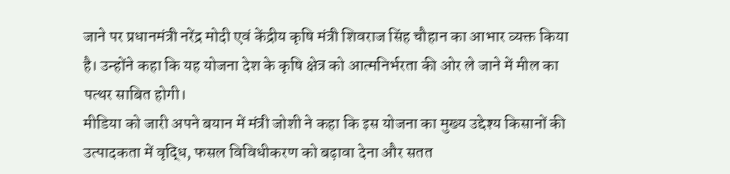जाने पर प्रधानमंत्री नरेंद्र मोदी एवं केंद्रीय कृषि मंत्री शिवराज सिंह चौहान का आभार व्यक्त किया है। उन्होंने कहा कि यह योजना देश के कृषि क्षेत्र को आत्मनिर्भरता की ओर ले जाने में मील का पत्थर साबित होगी।
मीडिया को जारी अपने बयान में मंत्री जोशी ने कहा कि इस योजना का मुख्य उद्देश्य किसानों की उत्पादकता में वृद्धि, फसल विविधीकरण को बढ़ावा देना और सतत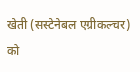खेती (सस्टेनेबल एग्रीकल्चर) को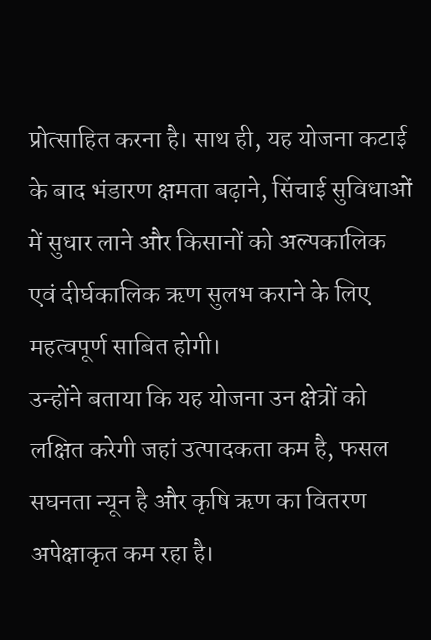प्रोत्साहित करना है। साथ ही, यह योजना कटाई के बाद भंडारण क्षमता बढ़ाने, सिंचाई सुविधाओं में सुधार लाने और किसानों को अल्पकालिक एवं दीर्घकालिक ऋण सुलभ कराने के लिए महत्वपूर्ण साबित होगी।
उन्होंने बताया कि यह योजना उन क्षेत्रों को लक्षित करेगी जहां उत्पादकता कम है, फसल सघनता न्यून है और कृषि ऋण का वितरण अपेक्षाकृत कम रहा है।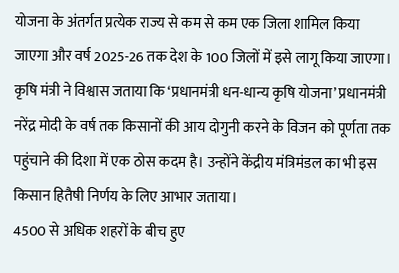योजना के अंतर्गत प्रत्येक राज्य से कम से कम एक जिला शामिल किया जाएगा और वर्ष 2025-26 तक देश के 100 जिलों में इसे लागू किया जाएगा।
कृषि मंत्री ने विश्वास जताया कि ‘प्रधानमंत्री धन-धान्य कृषि योजना’ प्रधानमंत्री नरेंद्र मोदी के वर्ष तक किसानों की आय दोगुनी करने के विजन को पूर्णता तक पहुंचाने की दिशा में एक ठोस कदम है। उन्होंने केंद्रीय मंत्रिमंडल का भी इस किसान हितैषी निर्णय के लिए आभार जताया।
4500 से अधिक शहरों के बीच हुए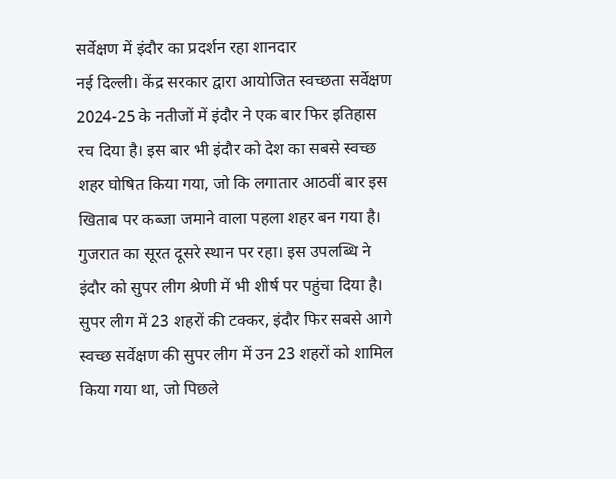सर्वेक्षण में इंदौर का प्रदर्शन रहा शानदार
नई दिल्ली। केंद्र सरकार द्वारा आयोजित स्वच्छता सर्वेक्षण 2024-25 के नतीजों में इंदौर ने एक बार फिर इतिहास रच दिया है। इस बार भी इंदौर को देश का सबसे स्वच्छ शहर घोषित किया गया, जो कि लगातार आठवीं बार इस खिताब पर कब्जा जमाने वाला पहला शहर बन गया है। गुजरात का सूरत दूसरे स्थान पर रहा। इस उपलब्धि ने इंदौर को सुपर लीग श्रेणी में भी शीर्ष पर पहुंचा दिया है।
सुपर लीग में 23 शहरों की टक्कर, इंदौर फिर सबसे आगे
स्वच्छ सर्वेक्षण की सुपर लीग में उन 23 शहरों को शामिल किया गया था, जो पिछले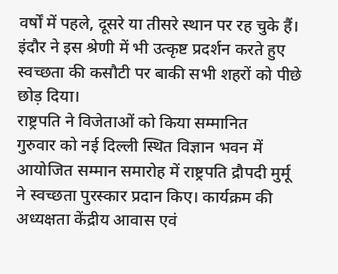वर्षों में पहले, दूसरे या तीसरे स्थान पर रह चुके हैं। इंदौर ने इस श्रेणी में भी उत्कृष्ट प्रदर्शन करते हुए स्वच्छता की कसौटी पर बाकी सभी शहरों को पीछे छोड़ दिया।
राष्ट्रपति ने विजेताओं को किया सम्मानित
गुरुवार को नई दिल्ली स्थित विज्ञान भवन में आयोजित सम्मान समारोह में राष्ट्रपति द्रौपदी मुर्मू ने स्वच्छता पुरस्कार प्रदान किए। कार्यक्रम की अध्यक्षता केंद्रीय आवास एवं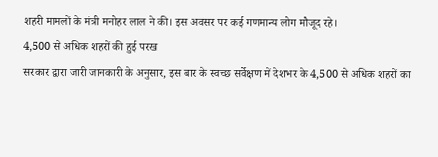शहरी मामलों के मंत्री मनोहर लाल ने की। इस अवसर पर कई गणमान्य लोग मौजूद रहे।
4,500 से अधिक शहरों की हुई परख
सरकार द्वारा जारी जानकारी के अनुसार, इस बार के स्वच्छ सर्वेक्षण में देशभर के 4,500 से अधिक शहरों का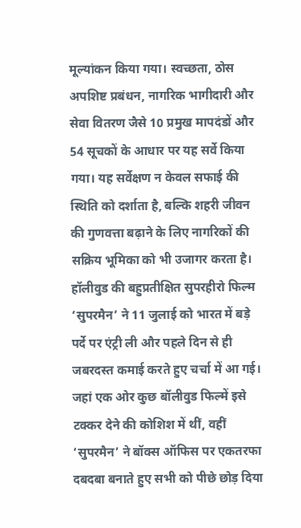मूल्यांकन किया गया। स्वच्छता, ठोस अपशिष्ट प्रबंधन, नागरिक भागीदारी और सेवा वितरण जैसे 10 प्रमुख मापदंडों और 54 सूचकों के आधार पर यह सर्वे किया गया। यह सर्वेक्षण न केवल सफाई की स्थिति को दर्शाता है, बल्कि शहरी जीवन की गुणवत्ता बढ़ाने के लिए नागरिकों की सक्रिय भूमिका को भी उजागर करता है।
हॉलीवुड की बहुप्रतीक्षित सुपरहीरो फिल्म ‘सुपरमैन’ ने 11 जुलाई को भारत में बड़े पर्दे पर एंट्री ली और पहले दिन से ही जबरदस्त कमाई करते हुए चर्चा में आ गई। जहां एक ओर कुछ बॉलीवुड फिल्में इसे टक्कर देने की कोशिश में थीं, वहीं ‘सुपरमैन’ ने बॉक्स ऑफिस पर एकतरफा दबदबा बनाते हुए सभी को पीछे छोड़ दिया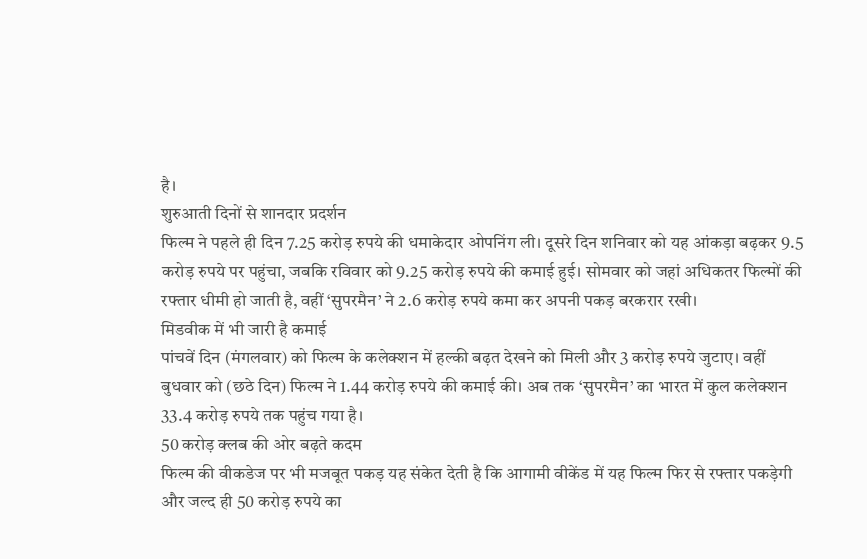है।
शुरुआती दिनों से शानदार प्रदर्शन
फिल्म ने पहले ही दिन 7.25 करोड़ रुपये की धमाकेदार ओपनिंग ली। दूसरे दिन शनिवार को यह आंकड़ा बढ़कर 9.5 करोड़ रुपये पर पहुंचा, जबकि रविवार को 9.25 करोड़ रुपये की कमाई हुई। सोमवार को जहां अधिकतर फिल्मों की रफ्तार धीमी हो जाती है, वहीं ‘सुपरमैन’ ने 2.6 करोड़ रुपये कमा कर अपनी पकड़ बरकरार रखी।
मिडवीक में भी जारी है कमाई
पांचवें दिन (मंगलवार) को फिल्म के कलेक्शन में हल्की बढ़त देखने को मिली और 3 करोड़ रुपये जुटाए। वहीं बुधवार को (छठे दिन) फिल्म ने 1.44 करोड़ रुपये की कमाई की। अब तक ‘सुपरमैन’ का भारत में कुल कलेक्शन 33.4 करोड़ रुपये तक पहुंच गया है।
50 करोड़ क्लब की ओर बढ़ते कदम
फिल्म की वीकडेज पर भी मजबूत पकड़ यह संकेत देती है कि आगामी वीकेंड में यह फिल्म फिर से रफ्तार पकड़ेगी और जल्द ही 50 करोड़ रुपये का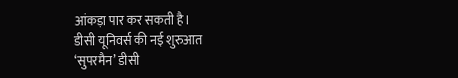आंकड़ा पार कर सकती है।
डीसी यूनिवर्स की नई शुरुआत
‘सुपरमैन’ डीसी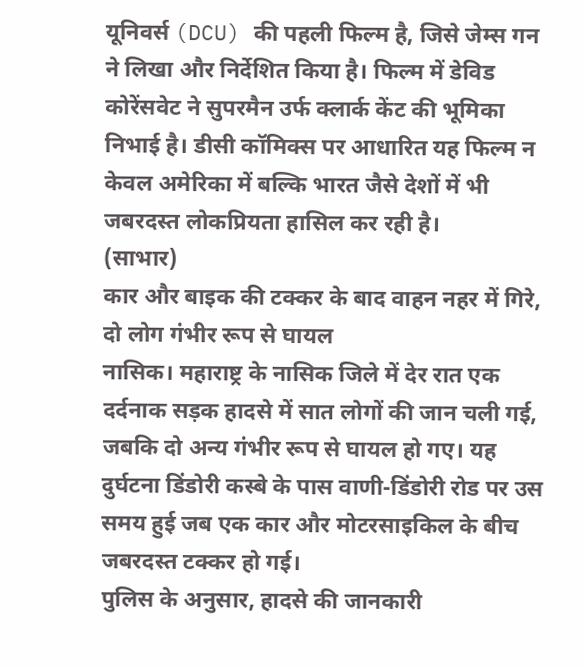यूनिवर्स (DCU) की पहली फिल्म है, जिसे जेम्स गन ने लिखा और निर्देशित किया है। फिल्म में डेविड कोरेंसवेट ने सुपरमैन उर्फ क्लार्क केंट की भूमिका निभाई है। डीसी कॉमिक्स पर आधारित यह फिल्म न केवल अमेरिका में बल्कि भारत जैसे देशों में भी जबरदस्त लोकप्रियता हासिल कर रही है।
(साभार)
कार और बाइक की टक्कर के बाद वाहन नहर में गिरे, दो लोग गंभीर रूप से घायल
नासिक। महाराष्ट्र के नासिक जिले में देर रात एक दर्दनाक सड़क हादसे में सात लोगों की जान चली गई, जबकि दो अन्य गंभीर रूप से घायल हो गए। यह दुर्घटना डिंडोरी कस्बे के पास वाणी-डिंडोरी रोड पर उस समय हुई जब एक कार और मोटरसाइकिल के बीच जबरदस्त टक्कर हो गई।
पुलिस के अनुसार, हादसे की जानकारी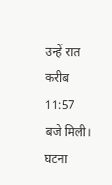उन्हें रात करीब 11:57 बजे मिली। घटना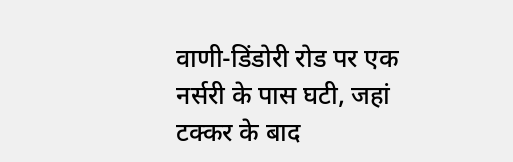वाणी-डिंडोरी रोड पर एक नर्सरी के पास घटी, जहां टक्कर के बाद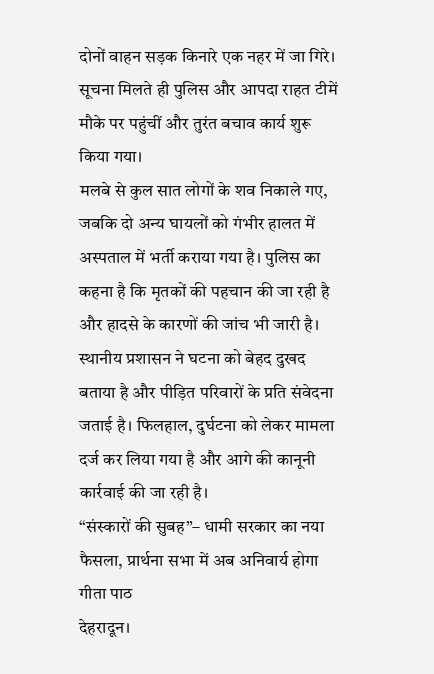दोनों वाहन सड़क किनारे एक नहर में जा गिरे। सूचना मिलते ही पुलिस और आपदा राहत टीमें मौके पर पहुंचीं और तुरंत बचाव कार्य शुरू किया गया।
मलबे से कुल सात लोगों के शव निकाले गए, जबकि दो अन्य घायलों को गंभीर हालत में अस्पताल में भर्ती कराया गया है। पुलिस का कहना है कि मृतकों की पहचान की जा रही है और हादसे के कारणों की जांच भी जारी है।
स्थानीय प्रशासन ने घटना को बेहद दुखद बताया है और पीड़ित परिवारों के प्रति संवेदना जताई है। फिलहाल, दुर्घटना को लेकर मामला दर्ज कर लिया गया है और आगे की कानूनी कार्रवाई की जा रही है।
“संस्कारों की सुबह”– धामी सरकार का नया फैसला, प्रार्थना सभा में अब अनिवार्य होगा गीता पाठ
देहरादून।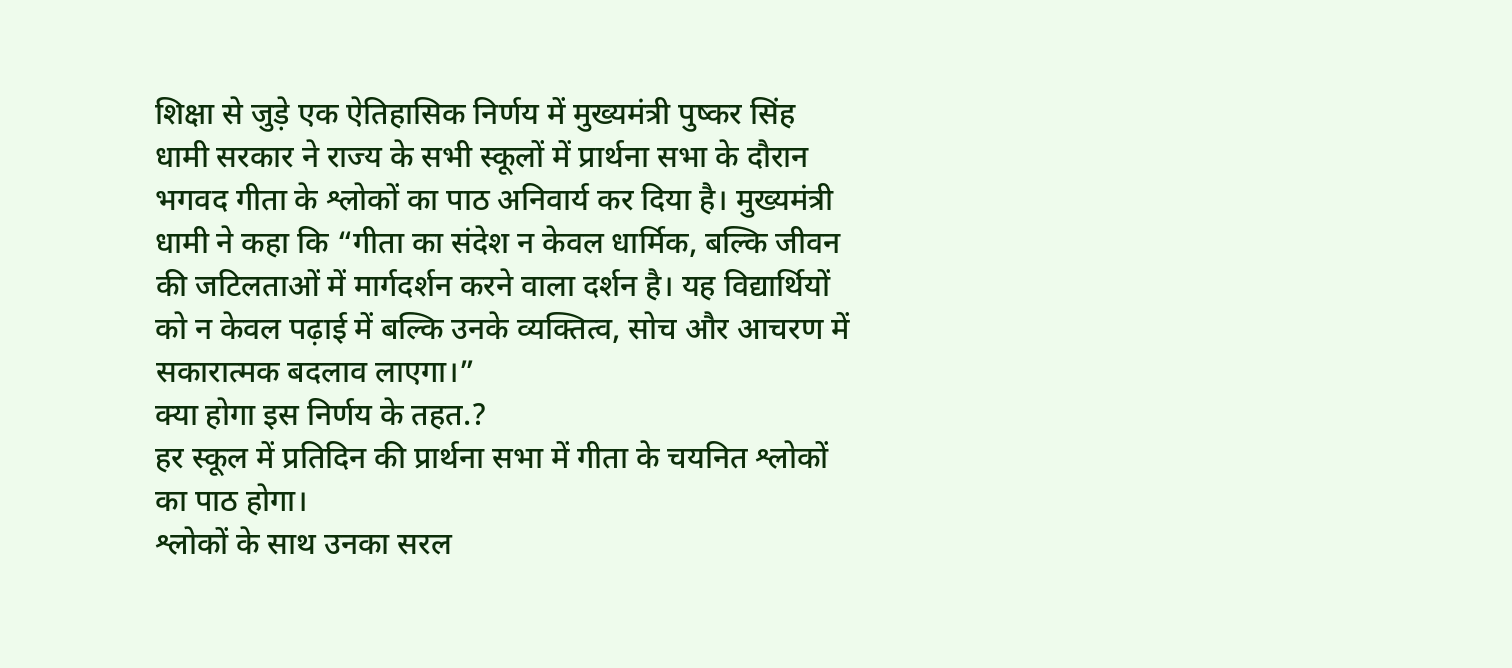शिक्षा से जुड़े एक ऐतिहासिक निर्णय में मुख्यमंत्री पुष्कर सिंह धामी सरकार ने राज्य के सभी स्कूलों में प्रार्थना सभा के दौरान भगवद गीता के श्लोकों का पाठ अनिवार्य कर दिया है। मुख्यमंत्री धामी ने कहा कि “गीता का संदेश न केवल धार्मिक, बल्कि जीवन की जटिलताओं में मार्गदर्शन करने वाला दर्शन है। यह विद्यार्थियों को न केवल पढ़ाई में बल्कि उनके व्यक्तित्व, सोच और आचरण में सकारात्मक बदलाव लाएगा।”
क्या होगा इस निर्णय के तहत.?
हर स्कूल में प्रतिदिन की प्रार्थना सभा में गीता के चयनित श्लोकों का पाठ होगा।
श्लोकों के साथ उनका सरल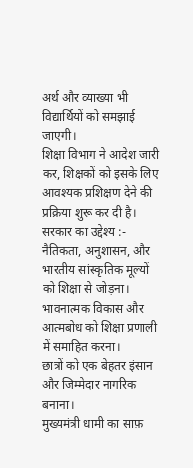अर्थ और व्याख्या भी विद्यार्थियों को समझाई जाएगी।
शिक्षा विभाग ने आदेश जारी कर, शिक्षकों को इसके लिए आवश्यक प्रशिक्षण देने की प्रक्रिया शुरू कर दी है।
सरकार का उद्देश्य :-
नैतिकता, अनुशासन, और भारतीय सांस्कृतिक मूल्यों को शिक्षा से जोड़ना।
भावनात्मक विकास और आत्मबोध को शिक्षा प्रणाली में समाहित करना।
छात्रों को एक बेहतर इंसान और जिम्मेदार नागरिक बनाना।
मुख्यमंत्री धामी का साफ़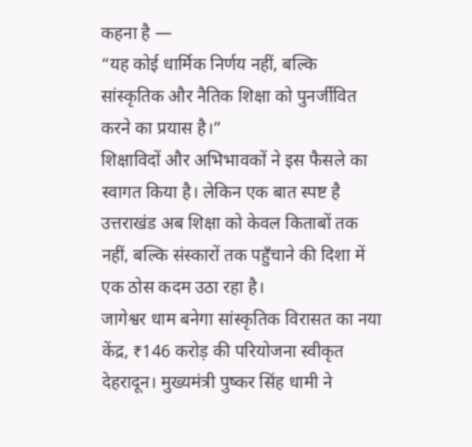कहना है —
“यह कोई धार्मिक निर्णय नहीं, बल्कि सांस्कृतिक और नैतिक शिक्षा को पुनर्जीवित करने का प्रयास है।”
शिक्षाविदों और अभिभावकों ने इस फैसले का स्वागत किया है। लेकिन एक बात स्पष्ट है उत्तराखंड अब शिक्षा को केवल किताबों तक नहीं, बल्कि संस्कारों तक पहुँचाने की दिशा में एक ठोस कदम उठा रहा है।
जागेश्वर धाम बनेगा सांस्कृतिक विरासत का नया केंद्र, ₹146 करोड़ की परियोजना स्वीकृत
देहरादून। मुख्यमंत्री पुष्कर सिंह धामी ने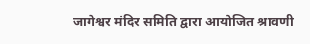जागेश्वर मंदिर समिति द्वारा आयोजित श्रावणी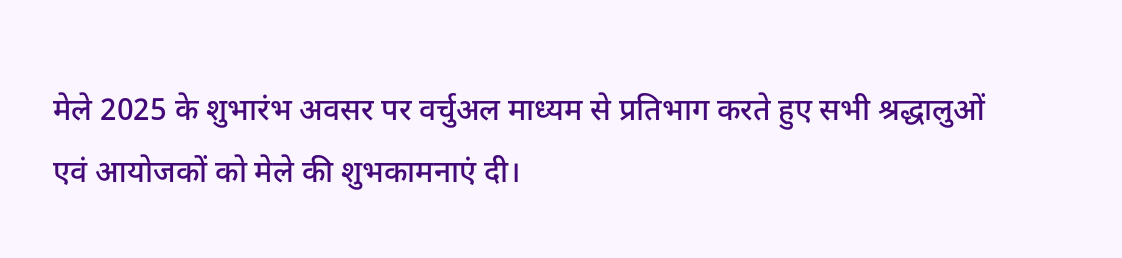मेले 2025 के शुभारंभ अवसर पर वर्चुअल माध्यम से प्रतिभाग करते हुए सभी श्रद्धालुओं एवं आयोजकों को मेले की शुभकामनाएं दी।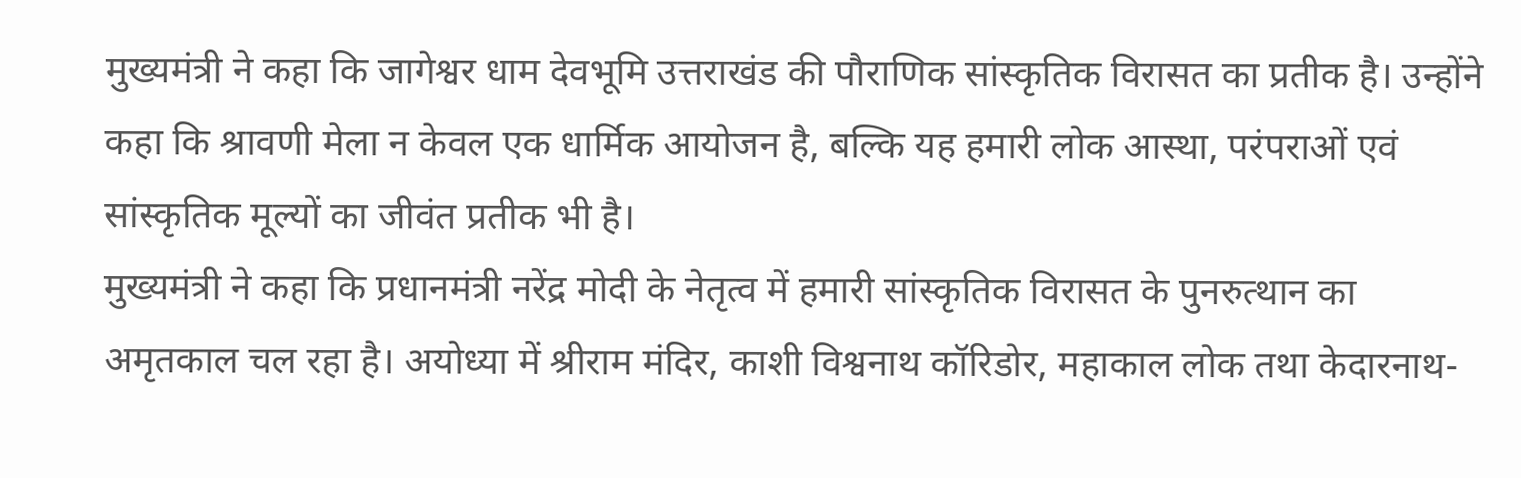मुख्यमंत्री ने कहा कि जागेश्वर धाम देवभूमि उत्तराखंड की पौराणिक सांस्कृतिक विरासत का प्रतीक है। उन्होंने कहा कि श्रावणी मेला न केवल एक धार्मिक आयोजन है, बल्कि यह हमारी लोक आस्था, परंपराओं एवं सांस्कृतिक मूल्यों का जीवंत प्रतीक भी है।
मुख्यमंत्री ने कहा कि प्रधानमंत्री नरेंद्र मोदी के नेतृत्व में हमारी सांस्कृतिक विरासत के पुनरुत्थान का अमृतकाल चल रहा है। अयोध्या में श्रीराम मंदिर, काशी विश्वनाथ कॉरिडोर, महाकाल लोक तथा केदारनाथ-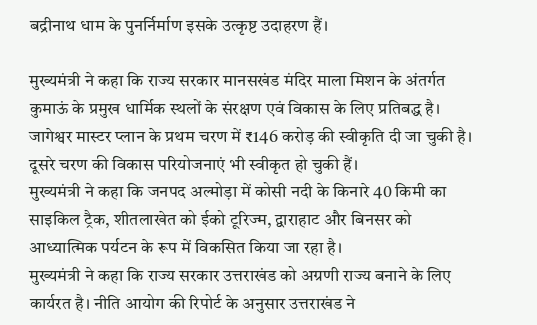बद्रीनाथ धाम के पुनर्निर्माण इसके उत्कृष्ट उदाहरण हैं।

मुख्यमंत्री ने कहा कि राज्य सरकार मानसखंड मंदिर माला मिशन के अंतर्गत कुमाऊं के प्रमुख धार्मिक स्थलों के संरक्षण एवं विकास के लिए प्रतिबद्ध है। जागेश्वर मास्टर प्लान के प्रथम चरण में ₹146 करोड़ की स्वीकृति दी जा चुकी है। दूसरे चरण की विकास परियोजनाएं भी स्वीकृत हो चुकी हैं।
मुख्यमंत्री ने कहा कि जनपद अल्मोड़ा में कोसी नदी के किनारे 40 किमी का साइकिल ट्रैक, शीतलाखेत को ईको टूरिज्म, द्वाराहाट और बिनसर को आध्यात्मिक पर्यटन के रूप में विकसित किया जा रहा है।
मुख्यमंत्री ने कहा कि राज्य सरकार उत्तराखंड को अग्रणी राज्य बनाने के लिए कार्यरत है। नीति आयोग की रिपोर्ट के अनुसार उत्तराखंड ने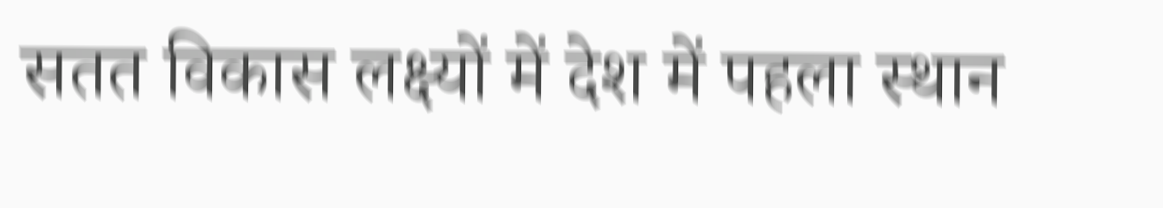सतत विकास लक्ष्यों में देश में पहला स्थान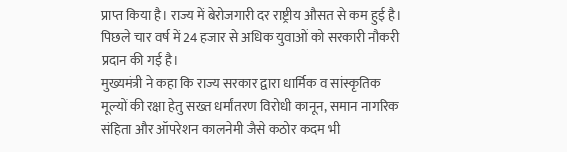प्राप्त किया है। राज्य में बेरोजगारी दर राष्ट्रीय औसत से कम हुई है। पिछले चार वर्ष में 24 हजार से अधिक युवाओं को सरकारी नौकरी प्रदान की गई है।
मुख्यमंत्री ने कहा कि राज्य सरकार द्वारा धार्मिक व सांस्कृतिक मूल्यों की रक्षा हेतु सख्त धर्मांतरण विरोधी कानून, समान नागरिक संहिता और ऑपरेशन कालनेमी जैसे कठोर कदम भी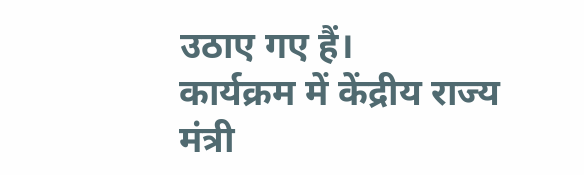उठाए गए हैं।
कार्यक्रम में केंद्रीय राज्य मंत्री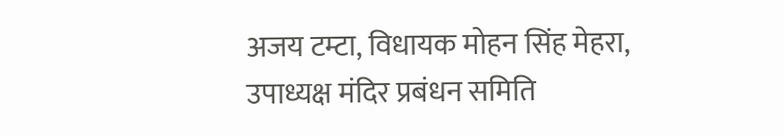अजय टम्टा, विधायक मोहन सिंह मेहरा, उपाध्यक्ष मंदिर प्रबंधन समिति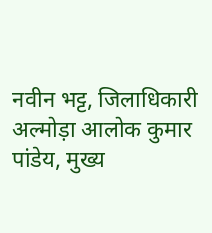नवीन भट्ट, जिलाधिकारी अल्मोड़ा आलोक कुमार पांडेय, मुख्य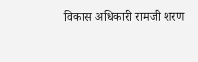विकास अधिकारी रामजी शरण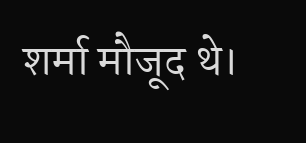शर्मा मौजूद थे।